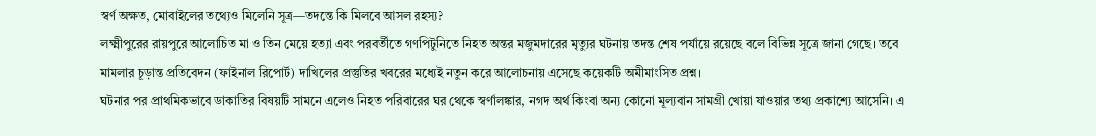স্বর্ণ অক্ষত, মোবাইলের তথ্যেও মিলেনি সূত্র—তদন্তে কি মিলবে আসল রহস্য?
লক্ষ্মীপুরের রায়পুরে আলোচিত মা ও তিন মেয়ে হত্যা এবং পরবর্তীতে গণপিটুনিতে নিহত অন্তর মজুমদারের মৃত্যুর ঘটনায় তদন্ত শেষ পর্যায়ে রয়েছে বলে বিভিন্ন সূত্রে জানা গেছে। তবে মামলার চূড়ান্ত প্রতিবেদন (ফাইনাল রিপোর্ট) দাখিলের প্রস্তুতির খবরের মধ্যেই নতুন করে আলোচনায় এসেছে কয়েকটি অমীমাংসিত প্রশ্ন।
ঘটনার পর প্রাথমিকভাবে ডাকাতির বিষয়টি সামনে এলেও নিহত পরিবারের ঘর থেকে স্বর্ণালঙ্কার, নগদ অর্থ কিংবা অন্য কোনো মূল্যবান সামগ্রী খোয়া যাওয়ার তথ্য প্রকাশ্যে আসেনি। এ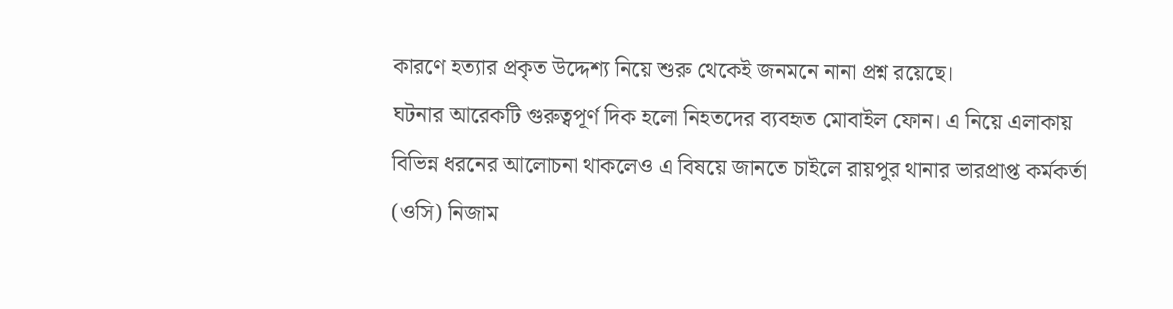কারণে হত্যার প্রকৃত উদ্দেশ্য নিয়ে শুরু থেকেই জনমনে নানা প্রশ্ন রয়েছে।
ঘটনার আরেকটি গুরুত্বপূর্ণ দিক হলো নিহতদের ব্যবহৃত মোবাইল ফোন। এ নিয়ে এলাকায় বিভিন্ন ধরনের আলোচনা থাকলেও এ বিষয়ে জানতে চাইলে রায়পুর থানার ভারপ্রাপ্ত কর্মকর্তা (ওসি) নিজাম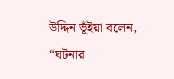উদ্দিন ভূঁইয়া বলেন, “ঘটনার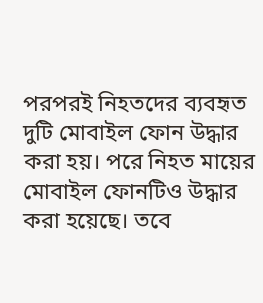পরপরই নিহতদের ব্যবহৃত দুটি মোবাইল ফোন উদ্ধার করা হয়। পরে নিহত মায়ের মোবাইল ফোনটিও উদ্ধার করা হয়েছে। তবে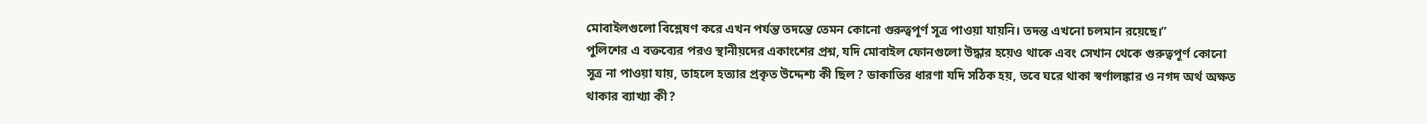মোবাইলগুলো বিশ্লেষণ করে এখন পর্যন্ত তদন্তে তেমন কোনো গুরুত্বপূর্ণ সূত্র পাওয়া যায়নি। তদন্ত এখনো চলমান রয়েছে।”
পুলিশের এ বক্তব্যের পরও স্থানীয়দের একাংশের প্রশ্ন, যদি মোবাইল ফোনগুলো উদ্ধার হয়েও থাকে এবং সেখান থেকে গুরুত্বপূর্ণ কোনো সূত্র না পাওয়া যায়, তাহলে হত্যার প্রকৃত উদ্দেশ্য কী ছিল? ডাকাতির ধারণা যদি সঠিক হয়, তবে ঘরে থাকা স্বর্ণালঙ্কার ও নগদ অর্থ অক্ষত থাকার ব্যাখ্যা কী?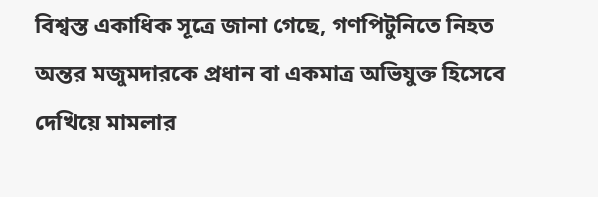বিশ্বস্ত একাধিক সূত্রে জানা গেছে, গণপিটুনিতে নিহত অন্তর মজুমদারকে প্রধান বা একমাত্র অভিযুক্ত হিসেবে দেখিয়ে মামলার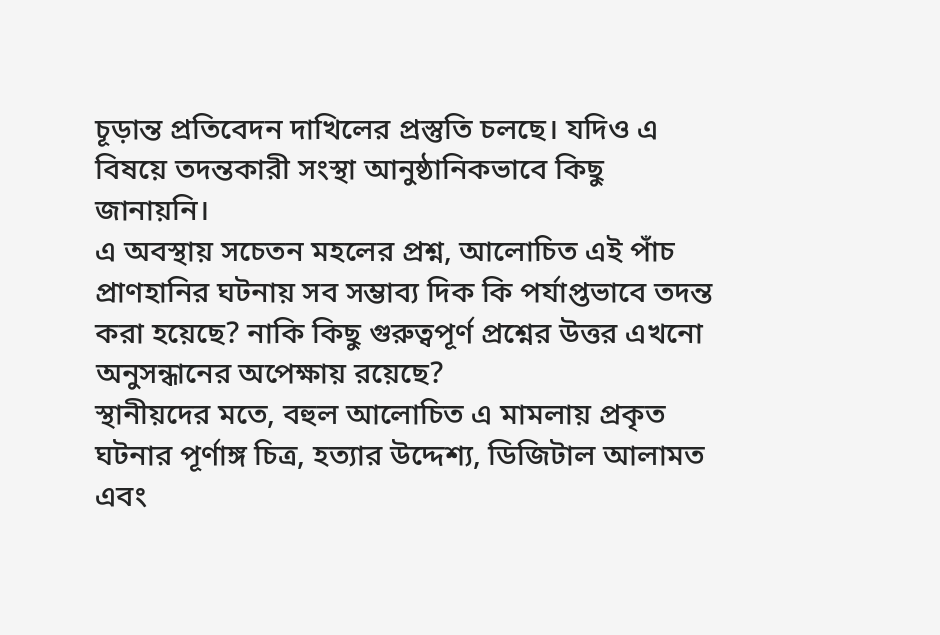চূড়ান্ত প্রতিবেদন দাখিলের প্রস্তুতি চলছে। যদিও এ বিষয়ে তদন্তকারী সংস্থা আনুষ্ঠানিকভাবে কিছু জানায়নি।
এ অবস্থায় সচেতন মহলের প্রশ্ন, আলোচিত এই পাঁচ প্রাণহানির ঘটনায় সব সম্ভাব্য দিক কি পর্যাপ্তভাবে তদন্ত করা হয়েছে? নাকি কিছু গুরুত্বপূর্ণ প্রশ্নের উত্তর এখনো অনুসন্ধানের অপেক্ষায় রয়েছে?
স্থানীয়দের মতে, বহুল আলোচিত এ মামলায় প্রকৃত ঘটনার পূর্ণাঙ্গ চিত্র, হত্যার উদ্দেশ্য, ডিজিটাল আলামত এবং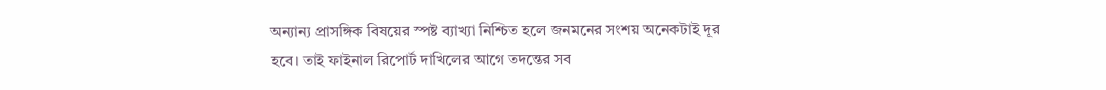অন্যান্য প্রাসঙ্গিক বিষয়ের স্পষ্ট ব্যাখ্যা নিশ্চিত হলে জনমনের সংশয় অনেকটাই দূর হবে। তাই ফাইনাল রিপোর্ট দাখিলের আগে তদন্তের সব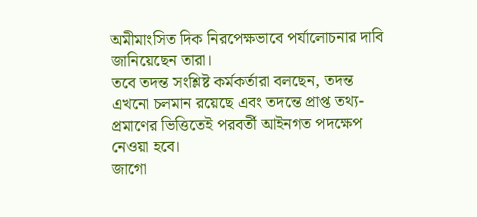অমীমাংসিত দিক নিরপেক্ষভাবে পর্যালোচনার দাবি জানিয়েছেন তারা।
তবে তদন্ত সংশ্লিষ্ট কর্মকর্তারা বলছেন, তদন্ত এখনো চলমান রয়েছে এবং তদন্তে প্রাপ্ত তথ্য-প্রমাণের ভিত্তিতেই পরবর্তী আইনগত পদক্ষেপ নেওয়া হবে।
জাগো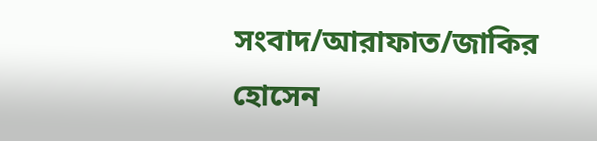সংবাদ/আরাফাত/জাকির হোসেন